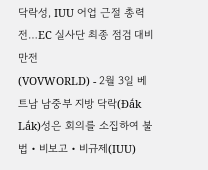닥락성, IUU 어업 근절 총력전…EC 실사단 최종 점검 대비 만전
(VOVWORLD) - 2월 3일 베트남 남중부 지방 닥락(Đắk Lắk)성은 회의를 소집하여 불법‧비보고‧비규제(IUU)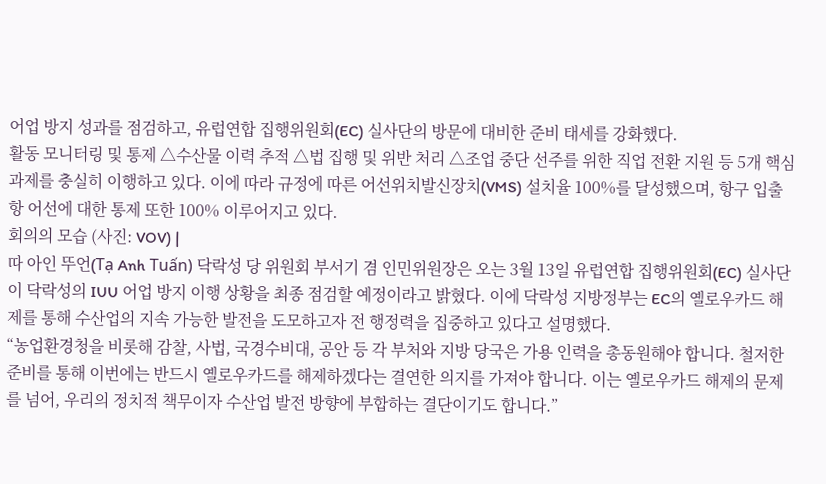어업 방지 성과를 점검하고, 유럽연합 집행위원회(EC) 실사단의 방문에 대비한 준비 태세를 강화했다.
활동 모니터링 및 통제 △수산물 이력 추적 △법 집행 및 위반 처리 △조업 중단 선주를 위한 직업 전환 지원 등 5개 핵심 과제를 충실히 이행하고 있다. 이에 따라 규정에 따른 어선위치발신장치(VMS) 설치율 100%를 달성했으며, 항구 입출항 어선에 대한 통제 또한 100% 이루어지고 있다.
회의의 모습 (사진: VOV) |
따 아인 뚜언(Tạ Anh Tuấn) 닥락성 당 위원회 부서기 겸 인민위원장은 오는 3월 13일 유럽연합 집행위원회(EC) 실사단이 닥락성의 IUU 어업 방지 이행 상황을 최종 점검할 예정이라고 밝혔다. 이에 닥락성 지방정부는 EC의 옐로우카드 해제를 통해 수산업의 지속 가능한 발전을 도모하고자 전 행정력을 집중하고 있다고 설명했다.
“농업환경청을 비롯해 감찰, 사법, 국경수비대, 공안 등 각 부처와 지방 당국은 가용 인력을 총동원해야 합니다. 철저한 준비를 통해 이번에는 반드시 옐로우카드를 해제하겠다는 결연한 의지를 가져야 합니다. 이는 옐로우카드 해제의 문제를 넘어, 우리의 정치적 책무이자 수산업 발전 방향에 부합하는 결단이기도 합니다.”